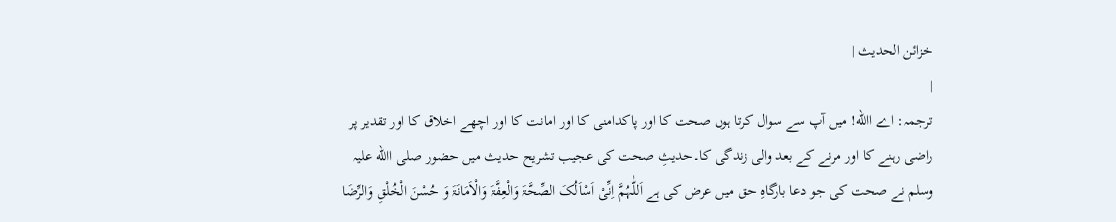خزائن الحدیث |
|
ترجمہ: اے االله! میں آپ سے سوال کرتا ہوں صحت کا اور پاکدامنی کا اور امانت کا اور اچھے اخلاق کا اور تقدیر پر راضی رہنے کا اور مرنے کے بعد والی زندگی کا۔حدیثِ صحت کی عجیب تشریح حدیث میں حضور صلی االله علیہ وسلم نے صحت کی جو دعا بارگاہِ حق میں عرض کی ہے اَللّٰہُمَّ اِنِّیْ اَسْاَلُکَ الصِّحَّۃَ وَالْعِفَّۃَ وَالْاَمَانَۃَ وَ حُسْنَ الْخُلْقِ وَالرِّضَا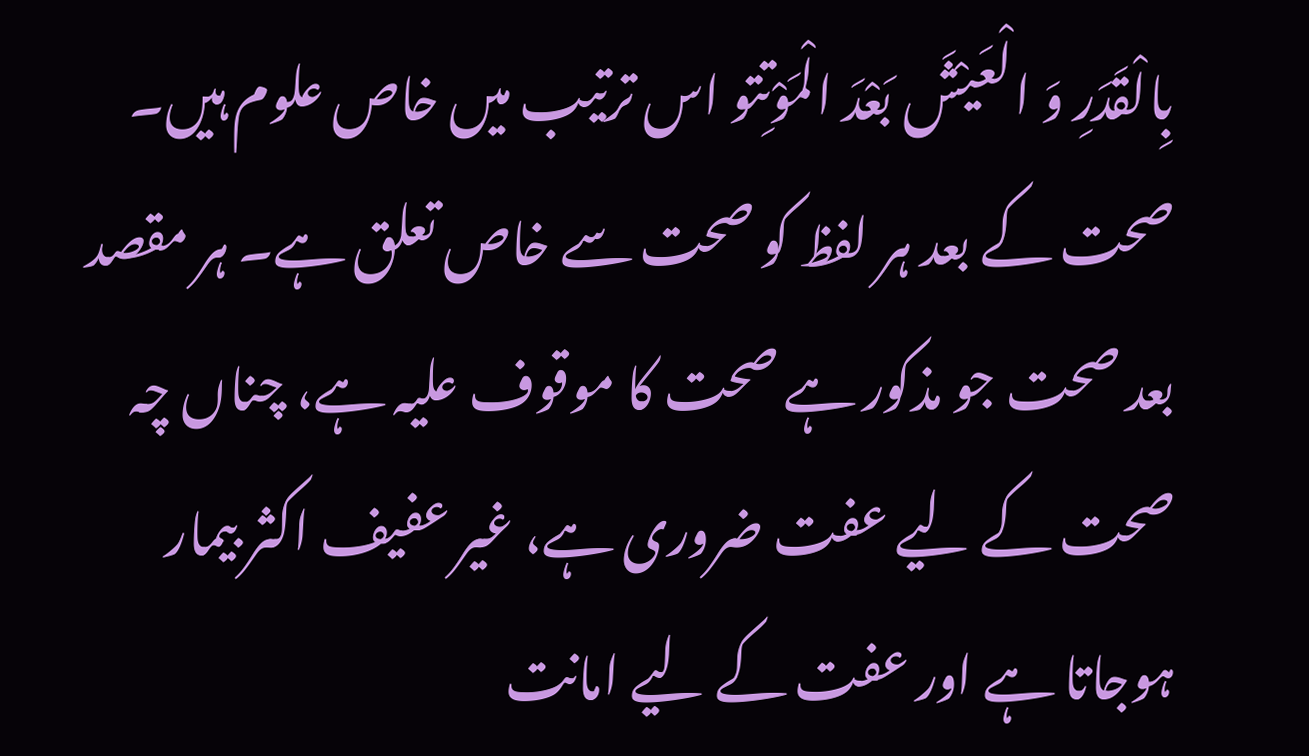بِالْقَدَرِ وَ الْعَیْشَ بَعْدَ الْمَوْتِتو اس ترتیب میں خاص علوم ہیں۔ صحت کے بعد ہر لفظ کو صحت سے خاص تعلق ہے۔ ہر مقصد بعد صحت جو مذکور ہے صحت کا موقوف علیہ ہے، چناں چہ صحت کے لیے عفت ضروری ہے، غیر عفیف اکثر بیمار ہوجاتا ہے اور عفت کے لیے امانت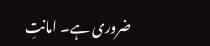ضروری ہے۔ امانتِ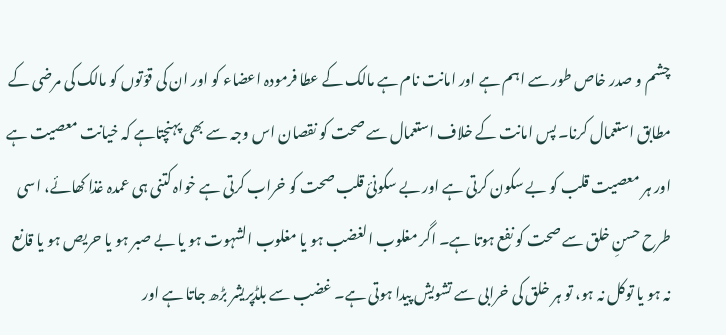چشم و صدر خاص طور سے اہم ہے اور امانت نام ہے مالک کے عطا فرمودہ اعضاء کو اور ان کی قوّتوں کو مالک کی مرضی کے مطابق استعمال کرنا۔ پس امانت کے خلاف استعمال سے صحت کو نقصان اس وجہ سے بھی پہنچتاہے کہ خیانت معصیت ہے اور ہر معصیت قلب کو بے سکون کرتی ہے اور بے سکونئ قلب صحت کو خراب کرتی ہے خواہ کتنی ہی عمدہ غذا کھائے، اسی طرح حسنِ خلق سے صحت کو نفع ہوتا ہے۔ اگر مغلوب الغضب ہو یا مغلوب الشہوت ہو یا بے صبر ہو یا حریص ہو یا قانع نہ ہو یا توکل نہ ہو، تو ہر خلق کی خرابی سے تشویش پیدا ہوتی ہے۔ غضب سے بلڈپریشر بڑھ جاتا ہے اور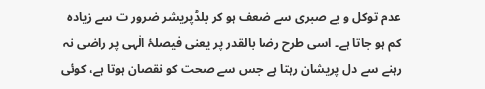عدم توکل و بے صبری سے ضعف ہو کر بلڈپریشر ضرور ت سے زیادہ کم ہو جاتا ہے۔ اسی طرح رضا بالقدر پر یعنی فیصلۂ الٰہی پر راضی نہ رہنے سے دل پریشان رہتا ہے جس سے صحت کو نقصان ہوتا ہے، کوئی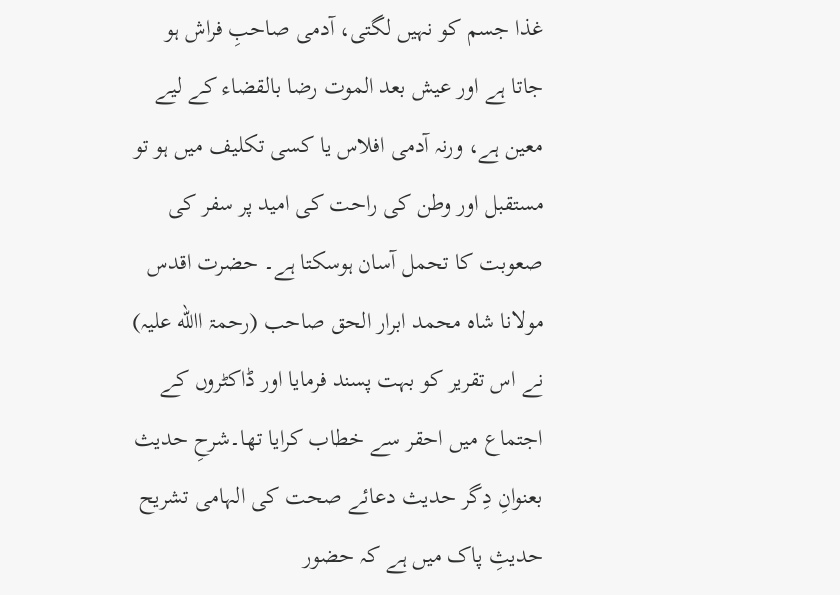غذا جسم کو نہیں لگتی، آدمی صاحبِ فراش ہو جاتا ہے اور عیش بعد الموت رضا بالقضاء کے لیے معین ہے، ورنہ آدمی افلاس یا کسی تکلیف میں ہو تو مستقبل اور وطن کی راحت کی امید پر سفر کی صعوبت کا تحمل آسان ہوسکتا ہے۔ حضرت اقدس مولانا شاہ محمد ابرار الحق صاحب (رحمۃ االله علیہ) نے اس تقریر کو بہت پسند فرمایا اور ڈاکٹروں کے اجتماع میں احقر سے خطاب کرایا تھا۔شرحِ حدیث بعنوانِ دِگر حدیث دعائے صحت کی الہامی تشریح حدیثِ پاک میں ہے کہ حضور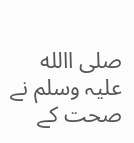صلی االله علیہ وسلم نے صحت کے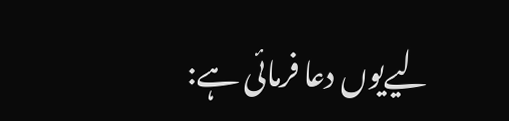لیےیوں دعا فرمائی ہے: